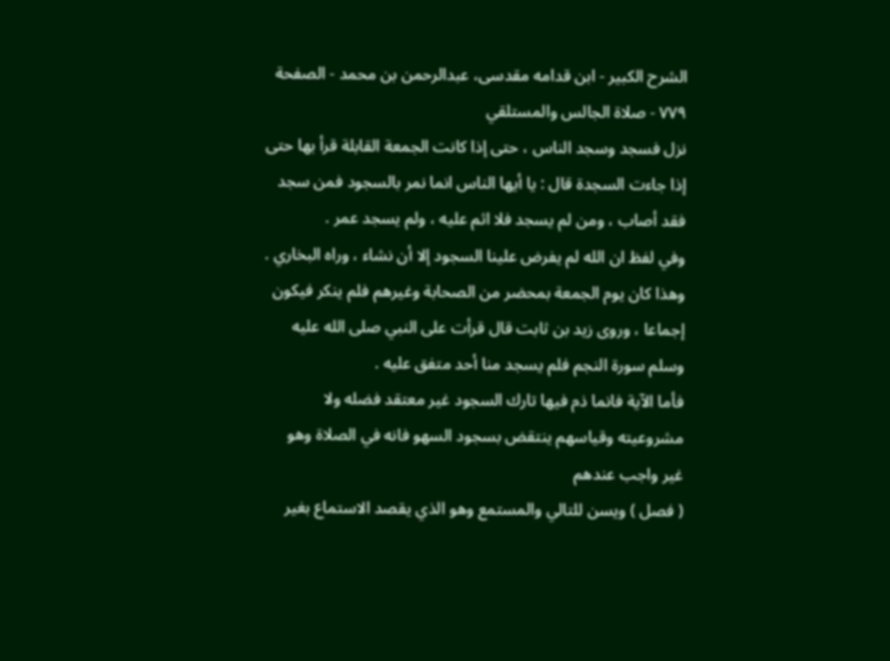الشرح الکبير - ابن قدامه مقدسی، عبدالرحمن بن محمد - الصفحة ٧٧٩ - صلاة الجالس والمستلقي
نزل فسجد وسجد الناس ، حتى إذا كانت الجمعة القابلة قرأ بها حتى إذا جاءت السجدة قال : يا أيها الناس انما نمر بالسجود فمن سجد فقد أصاب ، ومن لم يسجد فلا اثم عليه ، ولم يسجد عمر .
وفي لفظ ان الله لم يفرض علينا السجود إلا أن نشاء ، وراه البخاري .
وهذا كان يوم الجمعة بمحضر من الصحابة وغيرهم فلم ينكر فيكون إجماعا ، وروى زيد بن ثابت قال قرأت على النبي صلى الله عليه وسلم سورة النجم فلم يسجد منا أحد متفق عليه .
فأما الآية فانما ذم فيها تارك السجود غير معتقد فضله ولا مشروعيته وقياسهم ينتقض بسجود السهو فانه في الصلاة وهو غير واجب عندهم
( فصل ) ويسن للتالي والمستمع وهو الذي يقصد الاستماع بغير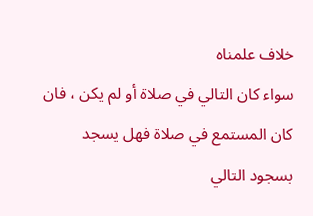خلاف علمناه
سواء كان التالي في صلاة أو لم يكن ، فان كان المستمع في صلاة فهل يسجد
بسجود التالي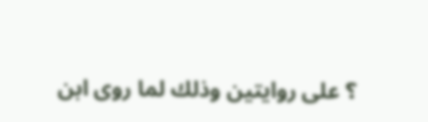؟ على روايتين وذلك لما روى ابن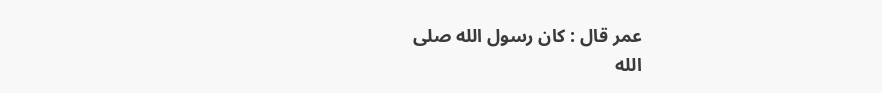عمر قال : كان رسول الله صلى
الله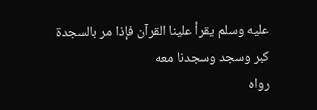عليه وسلم يقرأ علينا القرآن فإذا مر بالسجدة كبر وسجد وسجدنا معه
رواه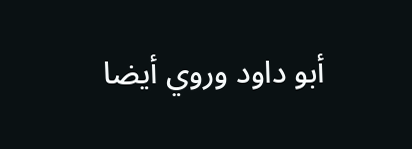أبو داود وروي أيضا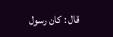قال : كان رسول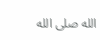الله صلى الله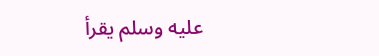عليه وسلم يقرأ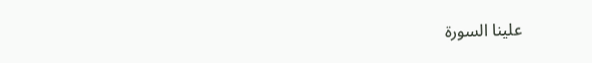علينا السورة